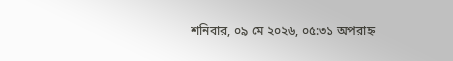শনিবার, ০৯ মে ২০২৬, ০৫:৩১ অপরাহ্ন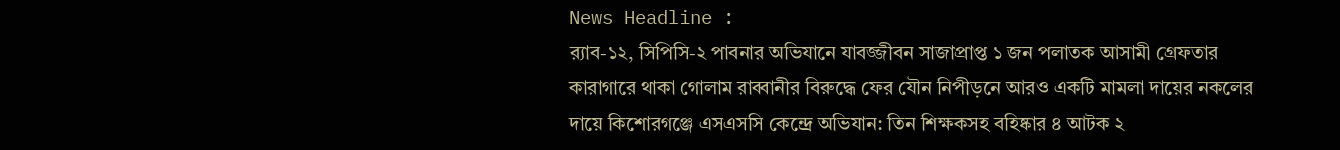News Headline :
র‌্যাব-১২, সিপিসি-২ পাবনার অভিযানে যাবজ্জীবন সাজাপ্রাপ্ত ১ জন পলাতক আসামী গ্রেফতার কারাগারে থাকা গোলাম রাব্বানীর বিরুদ্ধে ফের যৌন নিপীড়নে আরও একটি মামলা দায়ের নকলের দায়ে কিশোরগঞ্জে এসএসসি কেন্দ্রে অভিযান: তিন শিক্ষকসহ বহিষ্কার ৪ আটক ২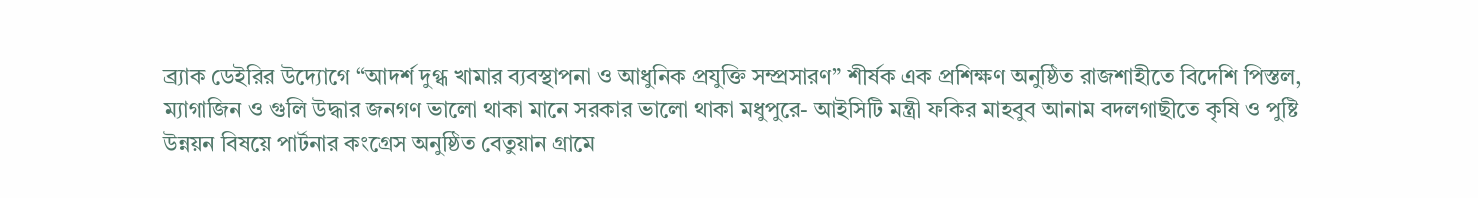ব্র্যাক ডেইরির উদ্যোগে “আদর্শ দুগ্ধ খামার ব্যবস্থাপনা ও আধুনিক প্রযুক্তি সম্প্রসারণ” শীর্ষক এক প্রশিক্ষণ অনুষ্ঠিত রাজশাহীতে বিদেশি পিস্তল, ম্যাগাজিন ও গুলি উদ্ধার জনগণ ভালো থাকা মানে সরকার ভালো থাকা মধুপুরে- আইসিটি মন্ত্রী ফকির মাহবুব আনাম বদলগাছীতে কৃষি ও পুষ্টি উন্নয়ন বিষয়ে পার্টনার কংগ্রেস অনুষ্ঠিত বেতুয়ান গ্রামে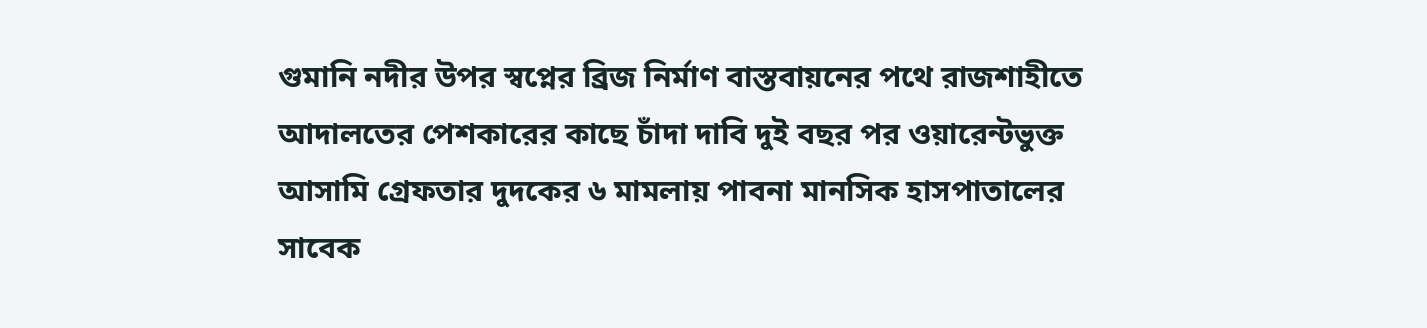গুমানি নদীর উপর স্বপ্নের ব্রিজ নির্মাণ বাস্তবায়নের পথে রাজশাহীতে আদালতের পেশকারের কাছে চাঁদা দাবি দুই বছর পর ওয়ারেন্টভুক্ত আসামি গ্রেফতার দুদকের ৬ মামলায় পাবনা মানসিক হাসপাতালের সাবেক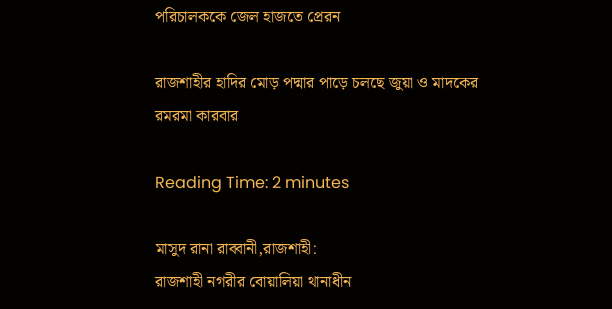পরিচালককে জেল হাজতে প্রেরন

রাজশাহীর হাদির মোড় পদ্মার পাড়ে চলছে জুয়া ও মাদকের রমরমা কারবার

Reading Time: 2 minutes

মাসুদ রানা রাব্বানী,রাজশাহী:
রাজশাহী নগরীর বোয়ালিয়া থানাধীন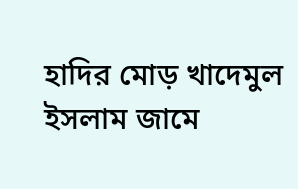হাদির মোড় খাদেমুল ইসলাম জামে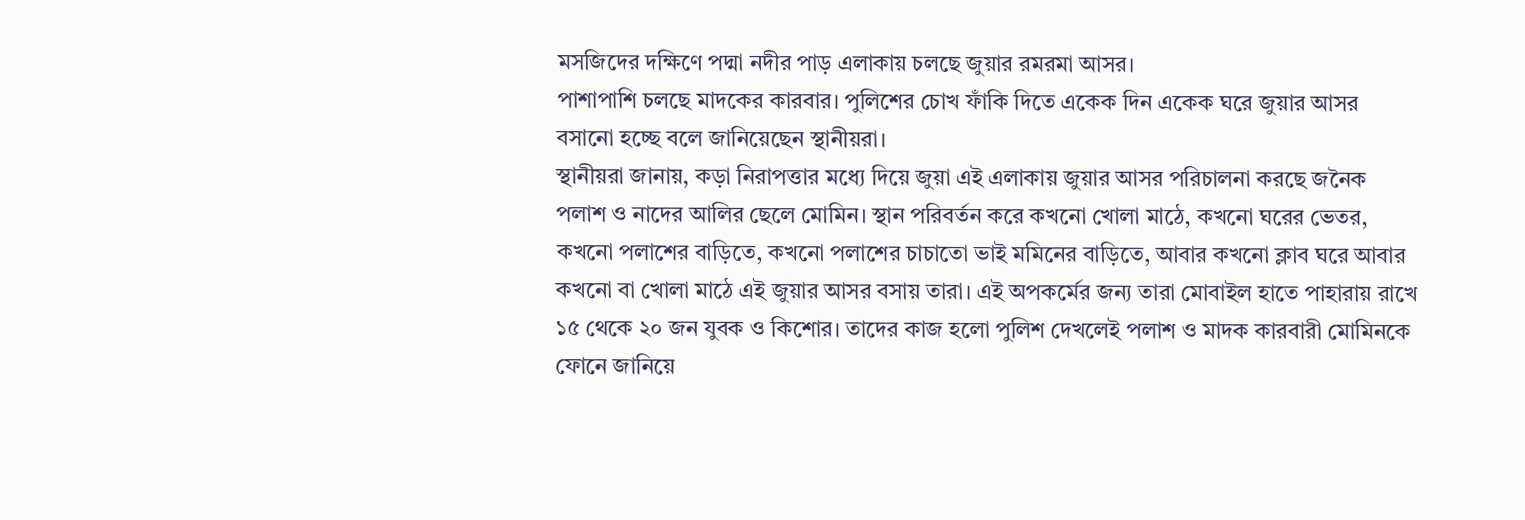মসজিদের দক্ষিণে পদ্মা নদীর পাড় এলাকায় চলছে জুয়ার রমরমা আসর।
পাশাপাশি চলছে মাদকের কারবার। পুলিশের চোখ ফাঁকি দিতে একেক দিন একেক ঘরে জুয়ার আসর বসানো হচ্ছে বলে জানিয়েছেন স্থানীয়রা।
স্থানীয়রা জানায়, কড়া নিরাপত্তার মধ্যে দিয়ে জুয়া এই এলাকায় জুয়ার আসর পরিচালনা করছে জনৈক পলাশ ও নাদের আলির ছেলে মোমিন। স্থান পরিবর্তন করে কখনো খোলা মাঠে, কখনো ঘরের ভেতর, কখনো পলাশের বাড়িতে, কখনো পলাশের চাচাতো ভাই মমিনের বাড়িতে, আবার কখনো ক্লাব ঘরে আবার কখনো বা খোলা মাঠে এই জুয়ার আসর বসায় তারা। এই অপকর্মের জন্য তারা মোবাইল হাতে পাহারায় রাখে ১৫ থেকে ২০ জন যুবক ও কিশোর। তাদের কাজ হলো পুলিশ দেখলেই পলাশ ও মাদক কারবারী মোমিনকে ফোনে জানিয়ে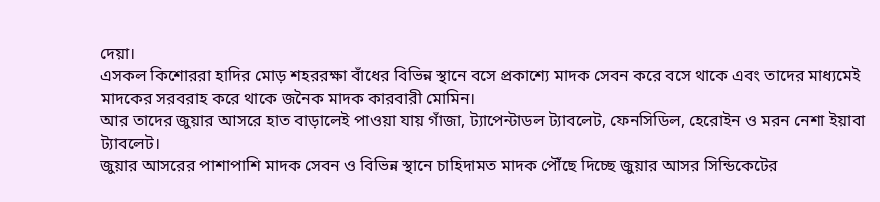দেয়া।
এসকল কিশোররা হাদির মোড় শহররক্ষা বাঁধের বিভিন্ন স্থানে বসে প্রকাশ্যে মাদক সেবন করে বসে থাকে এবং তাদের মাধ্যমেই মাদকের সরবরাহ করে থাকে জনৈক মাদক কারবারী মোমিন।
আর তাদের জুয়ার আসরে হাত বাড়ালেই পাওয়া যায় গাঁজা, ট্যাপেন্টাডল ট্যাবলেট, ফেনসিডিল, হেরোইন ও মরন নেশা ইয়াবা ট্যাবলেট।
জুয়ার আসরের পাশাপাশি মাদক সেবন ও বিভিন্ন স্থানে চাহিদামত মাদক পৌঁছে দিচ্ছে জুয়ার আসর সিন্ডিকেটের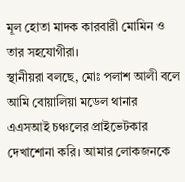মূল হোতা মাদক কারবারী মোমিন ও তার সহযোগীরা।
স্থানীয়রা বলছে, মোঃ পলাশ আলী বলে আমি বোয়ালিয়া মডেল থানার এএসআই চঞ্চলের প্রাইভেটকার দেখাশোনা করি। আমার লোকজনকে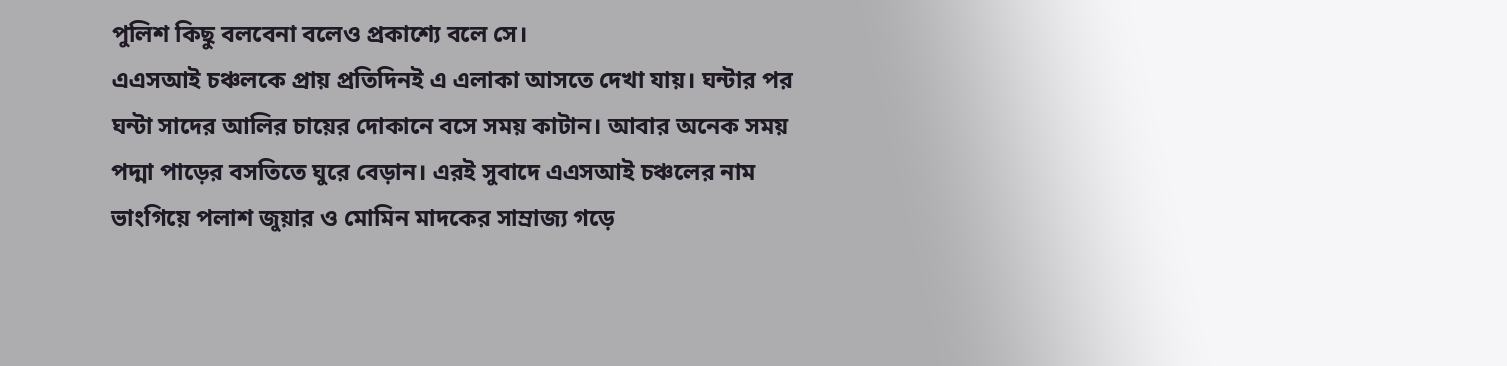পুলিশ কিছু বলবেনা বলেও প্রকাশ্যে বলে সে।
এএসআই চঞ্চলকে প্রায় প্রতিদিনই এ এলাকা আসতে দেখা যায়। ঘন্টার পর ঘন্টা সাদের আলির চায়ের দোকানে বসে সময় কাটান। আবার অনেক সময় পদ্মা পাড়ের বসতিতে ঘুরে বেড়ান। এরই সুবাদে এএসআই চঞ্চলের নাম ভাংগিয়ে পলাশ জুয়ার ও মোমিন মাদকের সাম্রাজ্য গড়ে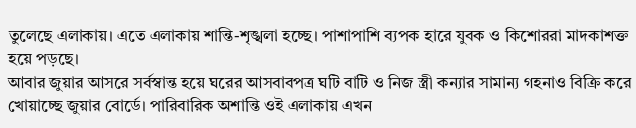তুলেছে এলাকায়। এতে এলাকায় শান্তি-শৃঙ্খলা হচ্ছে। পাশাপাশি ব্যপক হারে যুবক ও কিশোররা মাদকাশক্ত হয়ে পড়ছে।
আবার জুয়ার আসরে সর্বস্বান্ত হয়ে ঘরের আসবাবপত্র ঘটি বাটি ও নিজ স্ত্রী কন্যার সামান্য গহনাও বিক্রি করে খোয়াচ্ছে জুয়ার বোর্ডে। পারিবারিক অশান্তি ওই এলাকায় এখন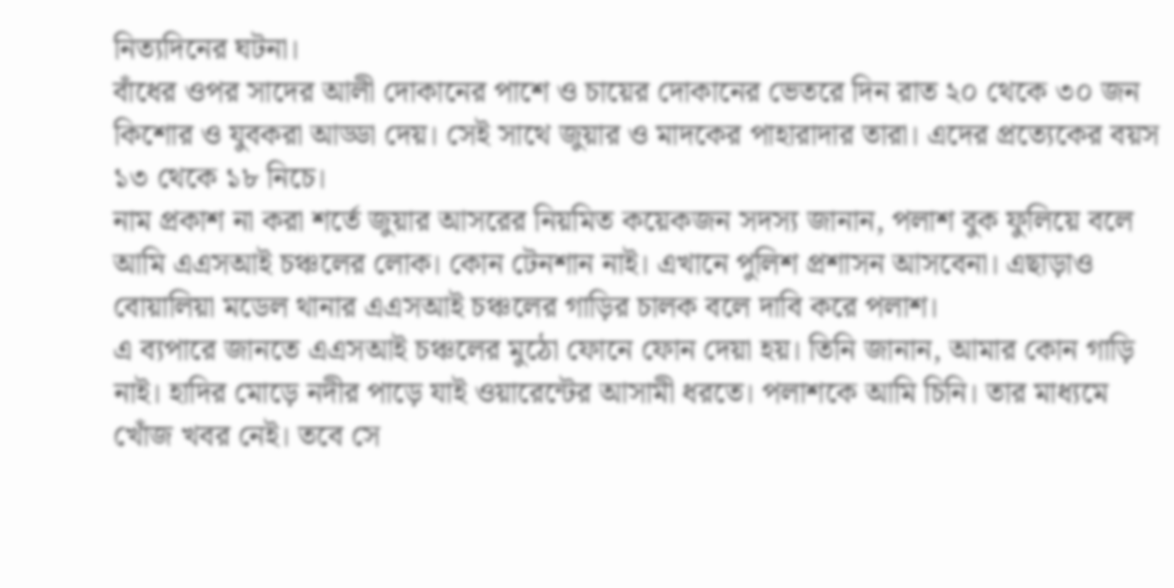নিত্যদিনের ঘটনা।
বাঁধের ওপর সাদের আলী দোকানের পাশে ও চায়ের দোকানের ভেতরে দিন রাত ২০ থেকে ৩০ জন কিশোর ও যুবকরা আড্ডা দেয়। সেই সাথে জুয়ার ও মাদকের পাহারাদার তারা। এদের প্রত্যেকের বয়স ১৩ থেকে ১৮ নিচে।
নাম প্রকাশ না করা শর্তে জুয়ার আসরের নিয়মিত কয়েকজন সদস্য জানান, পলাশ বুক ফুলিয়ে বলে আমি এএসআই চঞ্চলের লোক। কোন টেনশান নাই। এখানে পুলিশ প্রশাসন আসবেনা। এছাড়াও বোয়ালিয়া মডেল থানার এএসআই চঞ্চলের গাড়ির চালক বলে দাবি করে পলাশ।
এ ব্যপারে জানতে এএসআই চঞ্চলের মুঠো ফোনে ফোন দেয়া হয়। তিনি জানান, আমার কোন গাড়ি নাই। হাদির মোড়ে নদীর পাড়ে যাই ওয়ারেন্টের আসামী ধরতে। পলাশকে আমি চিনি। তার মাধ্যমে খোঁজ খবর নেই। তবে সে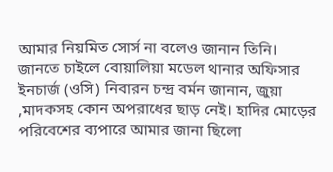আমার নিয়মিত সোর্স না বলেও জানান তিনি।
জানতে চাইলে বোয়ালিয়া মডেল থানার অফিসার ইনচার্জ (ওসি) নিবারন চন্দ্র বর্মন জানান, জুয়া ,মাদকসহ কোন অপরাধের ছাড় নেই। হাদির মোড়ের পরিবেশের ব্যপারে আমার জানা ছিলো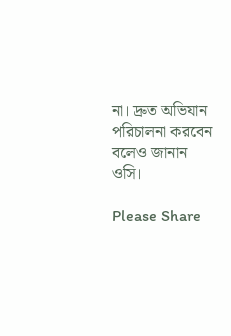না। দ্রুত অভিযান পরিচালনা করবেন বলেও জানান ওসি।

Please Share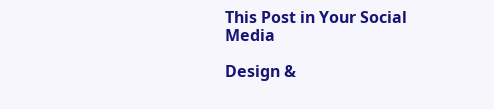This Post in Your Social Media

Design &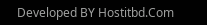Developed BY Hostitbd.Com